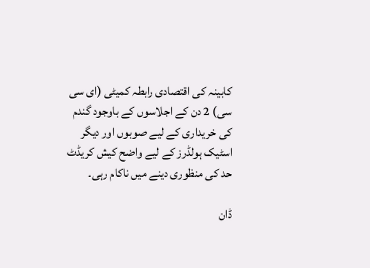کابینہ کی اقتصادی رابطہ کمیٹی (ای سی سی) 2 دن کے اجلاسوں کے باوجود گندم کی خریداری کے لیے صوبوں اور دیگر اسٹیک ہولڈرز کے لیے واضح کیش کریڈٹ حد کی منظوری دینے میں ناکام رہی۔

ڈان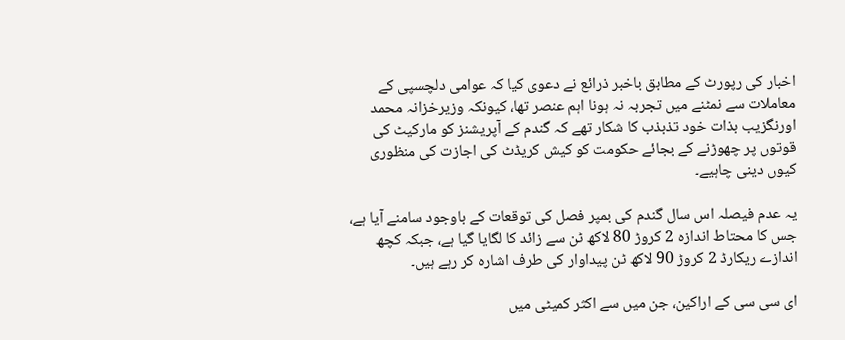اخبار کی رپورٹ کے مطابق باخبر ذرائع نے دعوی کیا کہ عوامی دلچسپی کے معاملات سے نمٹنے میں تجربہ نہ ہونا اہم عنصر تھا، کیونکہ وزیرخزانہ محمد اورنگزیب بذات خود تذبذب کا شکار تھے کہ گندم کے آپریشنز کو مارکیٹ کی قوتوں پر چھوڑنے کے بجائے حکومت کو کیش کریڈٹ کی اجازت کی منظوری کیوں دینی چاہیے۔

یہ عدم فیصلہ اس سال گندم کی بمپر فصل کی توقعات کے باوجود سامنے آیا ہے، جس کا محتاط اندازہ 2 کروڑ 80 لاکھ ٹن سے زائد کا لگایا گیا ہے، جبکہ کچھ اندازے ریکارڈ 2 کروڑ 90 لاکھ ٹن پیداوار کی طرف اشارہ کر رہے ہیں۔

ای سی سی کے اراکین، جن میں سے اکثر کمیٹی میں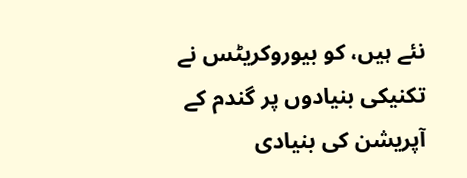نئے ہیں، کو بیوروکریٹس نے تکنیکی بنیادوں پر گندم کے آپریشن کی بنیادی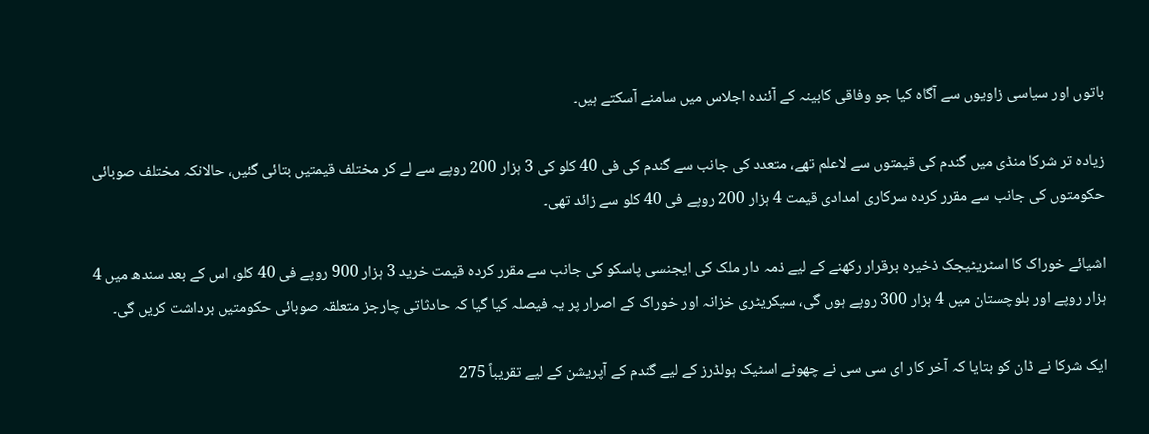باتوں اور سیاسی زاویوں سے آگاہ کیا جو وفاقی کابینہ کے آئندہ اجلاس میں سامنے آسکتے ہیں۔

زیادہ تر شرکا منڈی میں گندم کی قیمتوں سے لاعلم تھے، متعدد کی جانب سے گندم کی فی 40 کلو کی 3 ہزار 200 روپے سے لے کر مختلف قیمتیں بتائی گئیں، حالانکہ مختلف صوبائی حکومتوں کی جانب سے مقرر کردہ سرکاری امدادی قیمت 4 ہزار 200 روپے فی 40 کلو سے زائد تھی۔

اشیائے خوراک کا اسٹریٹیجک ذخیرہ برقرار رکھنے کے لیے ذمہ دار ملک کی ایجنسی پاسکو کی جانب سے مقرر کردہ قیمت خرید 3 ہزار 900 روپے فی 40 کلو، اس کے بعد سندھ میں 4 ہزار روپے اور بلوچستان میں 4 ہزار 300 روپے ہوں گی، سیکریٹری خزانہ اور خوراک کے اصرار پر یہ فیصلہ کیا گیا کہ حادثاتی چارجز متعلقہ صوبائی حکومتیں برداشت کریں گی۔

ایک شرکا نے ڈان کو بتایا کہ آخر کار ای سی سی نے چھوٹے اسٹیک ہولڈرز کے لیے گندم کے آپریشن کے لیے تقریباً 275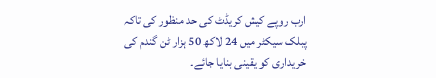ارب روپے کیش کریڈٹ کی حد منظور کی تاکہ پبلک سیکٹر میں 24 لاکھ 50 ہزار ٹن گندم کی خریداری کو یقینی بنایا جائے۔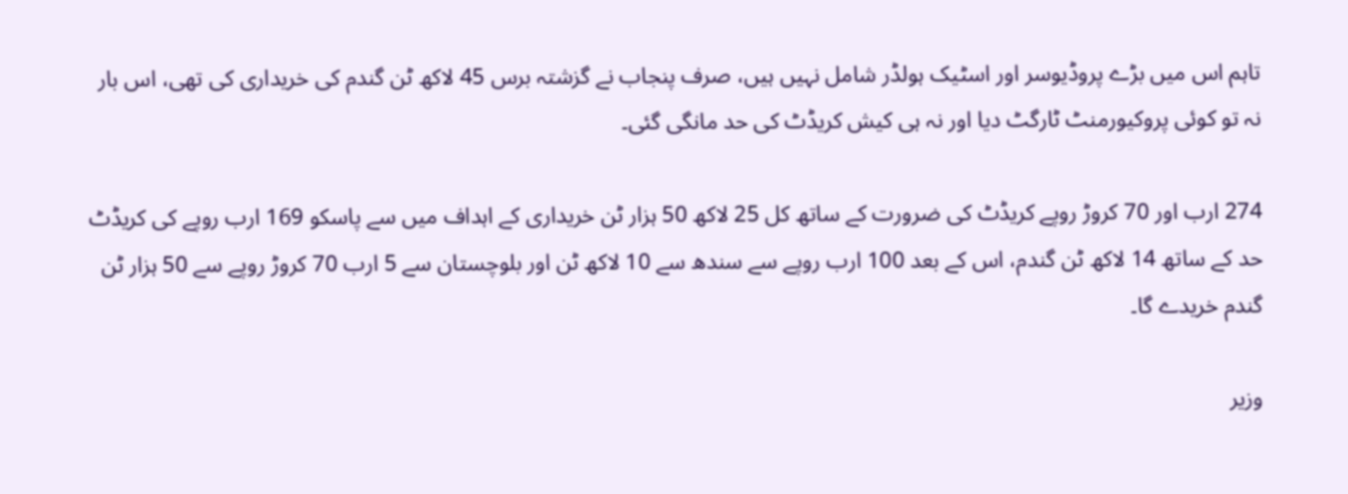تاہم اس میں بڑے پروڈیوسر اور اسٹیک ہولڈر شامل نہیں ہیں، صرف پنجاب نے گزشتہ برس 45 لاکھ ٹن گندم کی خریداری کی تھی، اس بار نہ تو کوئی پروکیورمنٹ ٹارگٹ دیا اور نہ ہی کیش کریڈٹ کی حد مانگی گئی۔

274 ارب اور 70 کروڑ روپے کریڈٹ کی ضرورت کے ساتھ کل 25 لاکھ 50 ہزار ٹن خریداری کے اہداف میں سے پاسکو 169 ارب روپے کی کریڈٹ حد کے ساتھ 14 لاکھ ٹن گندم، اس کے بعد 100 ارب روپے سے سندھ سے 10 لاکھ ٹن اور بلوچستان سے 5 ارب 70 کروڑ روپے سے 50 ہزار ٹن گندم خریدے گا۔

وزیر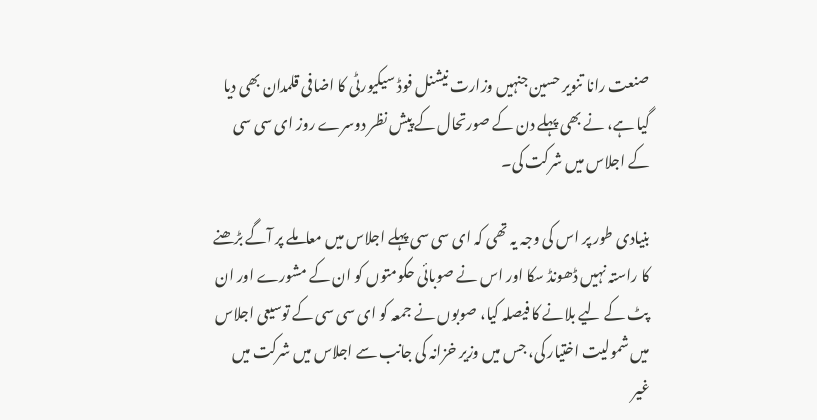صنعت رانا تنویر حسین جنہیں وزارت نیشنل فوڈ سیکیورٹی کا اضافی قلمدان بھی دیا گیا ہے، نے بھی پہلے دن کے صورتحال کے پیش نظر دوسرے روز ای سی سی کے اجلاس میں شرکت کی۔

بنیادی طور پر اس کی وجہ یہ تھی کہ ای سی سی پہلے اجلاس میں معاملے پر آگے بڑھنے کا راستہ نہیں ڈھونڈ سکا اور اس نے صوبائی حکومتوں کو ان کے مشورے اور ان پٹ کے لیے بلانے کا فیصلہ کیا، صوبوں نے جمعہ کو ای سی سی کے توسیعی اجلاس میں شمولیت اختیار کی، جس میں وزیر خزانہ کی جانب سے اجلاس میں شرکت میں غیر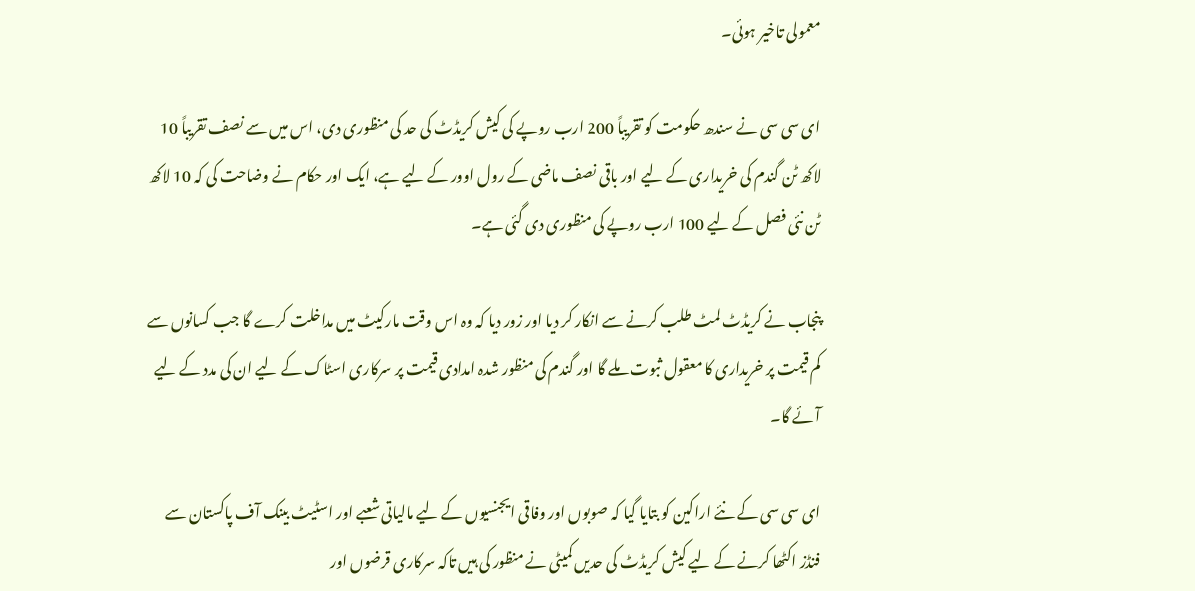معمولی تاخیر ہوئی۔

ای سی سی نے سندھ حکومت کو تقریباً 200 ارب روپے کی کیش کریڈٹ کی حد کی منظوری دی، اس میں سے نصف تقریباً 10 لاکھ ٹن گندم کی خریداری کے لیے اور باقی نصف ماضی کے رول اوور کے لیے ہے، ایک اور حکام نے وضاحت کی کہ 10 لاکھ ٹن نئی فصل کے لیے 100 ارب روپے کی منظوری دی گئی ہے۔

پنجاب نے کریڈٹ لمٹ طلب کرنے سے انکار کر دیا اور زور دیا کہ وہ اس وقت مارکیٹ میں مداخلت کرے گا جب کسانوں سے کم قیمت پر خریداری کا معقول ثبوت ملے گا اور گندم کی منظور شدہ امدادی قیمت پر سرکاری اسٹاک کے لیے ان کی مدد کے لیے آئے گا۔

ای سی سی کے نئے اراکین کو بتایا گیا کہ صوبوں اور وفاقی ایجنسیوں کے لیے مالیاتی شعبے اور اسٹیٹ بینک آف پاکستان سے فنڈز اکٹھا کرنے کے لیے کیش کریڈٹ کی حدیں کمیٹی نے منظور کی ہیں تاکہ سرکاری قرضوں اور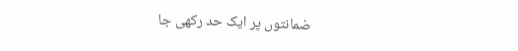ضمانتوں پر ایک حد رکھی جا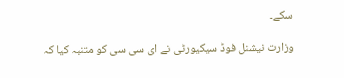سکے۔

وزارت نیشنل فوڈ سیکیورٹی نے ای سی سی کو متنبہ کیا کہ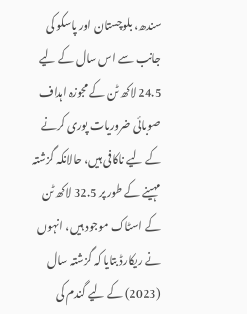سندھ، بلوچستان اور پاسکو کی جانب سے اس سال کے لیے 24.5 لاکھ ٹن کے مجوزہ اہداف صوبائی ضروریات پوری کرنے کے لیے ناکافی ہیں، حالانکہ گزشتہ مہینے کے طور پر 32.5 لاکھ ٹن کے اسٹاک موجود ہیں، انہوں نے ریکارڈ بتایا کہ گزشتہ سال (2023) کے لیے گندم کی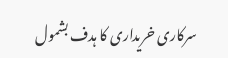سرکاری خریداری کا ہدف بشمول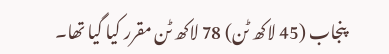پنجاب (45 لاکھ ٹن) 78 لاکھ ٹن مقرر کیا گیا تھا۔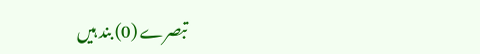تبصرے (0) بند ہیں